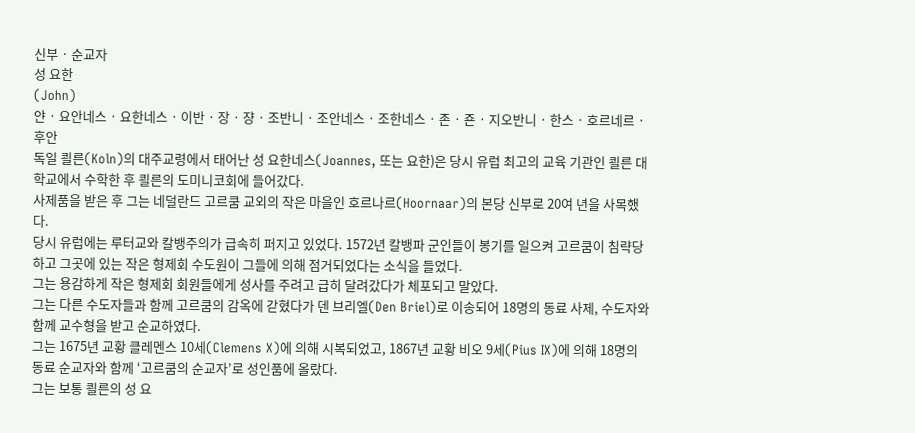신부 · 순교자
성 요한
(John)
얀 · 요안네스 · 요한네스 · 이반 · 장 · 쟝 · 조반니 · 조안네스 · 조한네스 · 존 · 죤 · 지오반니 · 한스 · 호르네르 · 후안
독일 쾰른(Koln)의 대주교령에서 태어난 성 요한네스(Joannes, 또는 요한)은 당시 유럽 최고의 교육 기관인 쾰른 대학교에서 수학한 후 쾰른의 도미니코회에 들어갔다.
사제품을 받은 후 그는 네덜란드 고르쿰 교외의 작은 마을인 호르나르(Hoornaar)의 본당 신부로 20여 년을 사목했다.
당시 유럽에는 루터교와 칼뱅주의가 급속히 퍼지고 있었다. 1572년 칼뱅파 군인들이 봉기를 일으켜 고르쿰이 침략당하고 그곳에 있는 작은 형제회 수도원이 그들에 의해 점거되었다는 소식을 들었다.
그는 용감하게 작은 형제회 회원들에게 성사를 주려고 급히 달려갔다가 체포되고 말았다.
그는 다른 수도자들과 함께 고르쿰의 감옥에 갇혔다가 덴 브리엘(Den Briel)로 이송되어 18명의 동료 사제, 수도자와 함께 교수형을 받고 순교하였다.
그는 1675년 교황 클레멘스 10세(Clemens X)에 의해 시복되었고, 1867년 교황 비오 9세(Pius IX)에 의해 18명의 동료 순교자와 함께 ‘고르쿰의 순교자’로 성인품에 올랐다.
그는 보통 쾰른의 성 요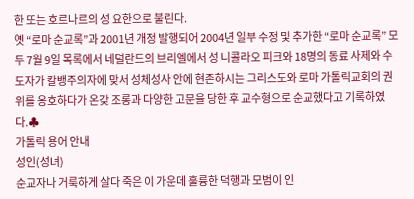한 또는 호르나르의 성 요한으로 불린다.
옛 “로마 순교록”과 2001년 개정 발행되어 2004년 일부 수정 및 추가한 “로마 순교록” 모두 7월 9일 목록에서 네덜란드의 브리엘에서 성 니콜라오 피크와 18명의 동료 사제와 수도자가 칼뱅주의자에 맞서 성체성사 안에 현존하시는 그리스도와 로마 가톨릭교회의 권위를 옹호하다가 온갖 조롱과 다양한 고문을 당한 후 교수형으로 순교했다고 기록하였다.♣
가톨릭 용어 안내
성인(성녀)
순교자나 거룩하게 살다 죽은 이 가운데 훌륭한 덕행과 모범이 인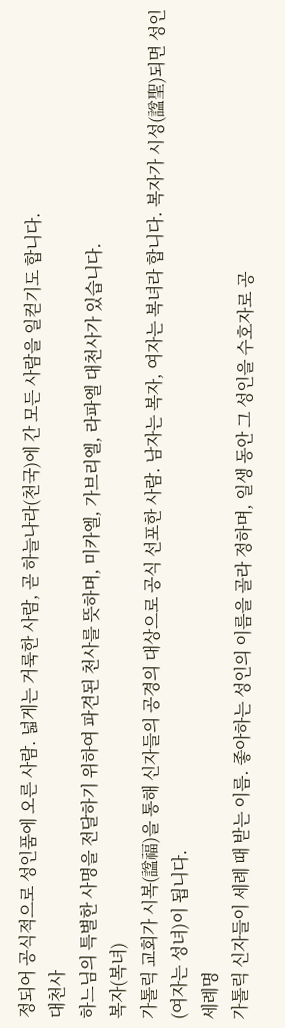정되어 공식적으로 성인품에 오른 사람. 넓게는 거룩한 사람, 곧 하늘나라(천국)에 간 모든 사람을 일컫기도 합니다.
대천사
하느님의 특별한 사명을 전달하기 위하여 파견된 천사를 뜻하며, 미카엘, 가브리엘, 라파엘 대천사가 있습니다.
복자(복녀)
가톨릭 교회가 시복(諡福)을 통해 신자들의 공경의 대상으로 공식 선포한 사람. 남자는 복자, 여자는 복녀라 합니다. 복자가 시성(諡聖)되면 성인(여자는 성녀)이 됩니다.
세례명
가톨릭 신자들이 세례 때 받는 이름. 좋아하는 성인의 이름을 골라 정하며, 일생 동안 그 성인을 수호자로 공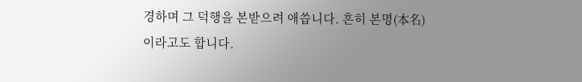경하며 그 덕행을 본받으려 애씁니다. 흔히 본명(本名)이라고도 합니다.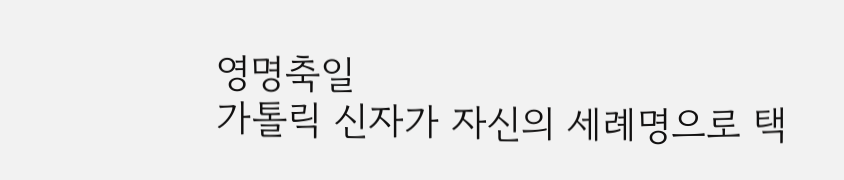영명축일
가톨릭 신자가 자신의 세례명으로 택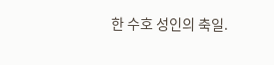한 수호 성인의 축일.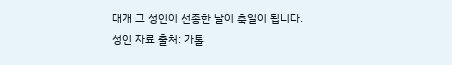대개 그 성인이 선종한 날이 축일이 됩니다.
성인 자료 출처: 가톨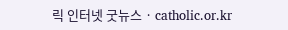릭 인터넷 굿뉴스 · catholic.or.kr